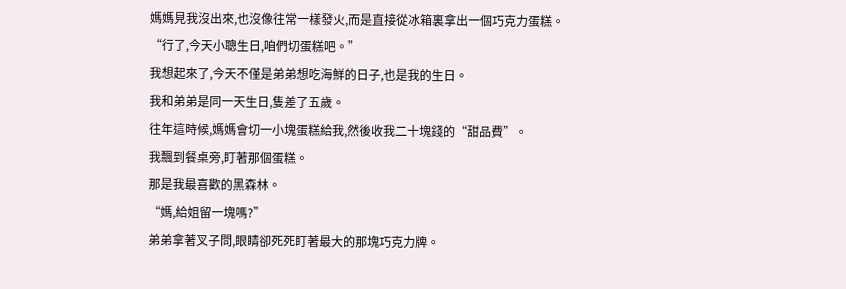媽媽見我沒出來,也沒像往常一樣發火,而是直接從冰箱裏拿出一個巧克力蛋糕。
“行了,今天小聰生日,咱們切蛋糕吧。”
我想起來了,今天不僅是弟弟想吃海鮮的日子,也是我的生日。
我和弟弟是同一天生日,隻差了五歲。
往年這時候,媽媽會切一小塊蛋糕給我,然後收我二十塊錢的“甜品費”。
我飄到餐桌旁,盯著那個蛋糕。
那是我最喜歡的黑森林。
“媽,給姐留一塊嗎?”
弟弟拿著叉子問,眼睛卻死死盯著最大的那塊巧克力牌。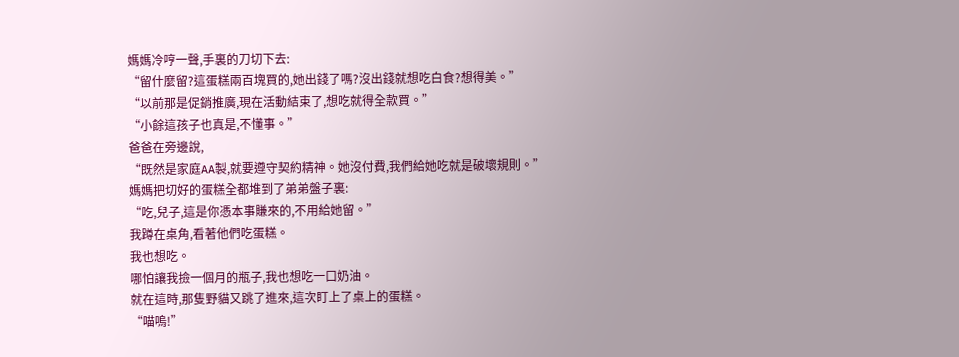媽媽冷哼一聲,手裏的刀切下去:
“留什麼留?這蛋糕兩百塊買的,她出錢了嗎?沒出錢就想吃白食?想得美。”
“以前那是促銷推廣,現在活動結束了,想吃就得全款買。”
“小餘這孩子也真是,不懂事。”
爸爸在旁邊說,
“既然是家庭AA製,就要遵守契約精神。她沒付費,我們給她吃就是破壞規則。”
媽媽把切好的蛋糕全都堆到了弟弟盤子裏:
“吃,兒子,這是你憑本事賺來的,不用給她留。”
我蹲在桌角,看著他們吃蛋糕。
我也想吃。
哪怕讓我撿一個月的瓶子,我也想吃一口奶油。
就在這時,那隻野貓又跳了進來,這次盯上了桌上的蛋糕。
“喵嗚!”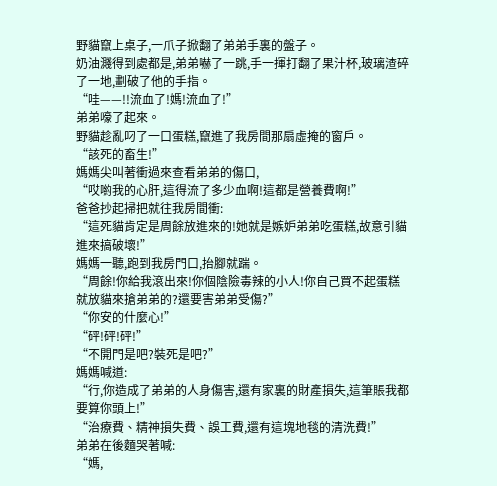野貓竄上桌子,一爪子掀翻了弟弟手裏的盤子。
奶油濺得到處都是,弟弟嚇了一跳,手一揮打翻了果汁杯,玻璃渣碎了一地,劃破了他的手指。
“哇——!!流血了!媽!流血了!”
弟弟嚎了起來。
野貓趁亂叼了一口蛋糕,竄進了我房間那扇虛掩的窗戶。
“該死的畜生!”
媽媽尖叫著衝過來查看弟弟的傷口,
“哎喲我的心肝,這得流了多少血啊!這都是營養費啊!”
爸爸抄起掃把就往我房間衝:
“這死貓肯定是周餘放進來的!她就是嫉妒弟弟吃蛋糕,故意引貓進來搞破壞!”
媽媽一聽,跑到我房門口,抬腳就踹。
“周餘!你給我滾出來!你個陰險毒辣的小人!你自己買不起蛋糕就放貓來搶弟弟的?還要害弟弟受傷?”
“你安的什麼心!”
“砰!砰!砰!”
“不開門是吧?裝死是吧?”
媽媽喊道:
“行,你造成了弟弟的人身傷害,還有家裏的財產損失,這筆賬我都要算你頭上!”
“治療費、精神損失費、誤工費,還有這塊地毯的清洗費!”
弟弟在後麵哭著喊:
“媽,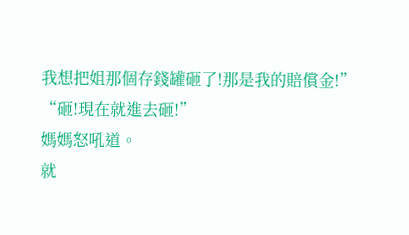我想把姐那個存錢罐砸了!那是我的賠償金!”
“砸!現在就進去砸!”
媽媽怒吼道。
就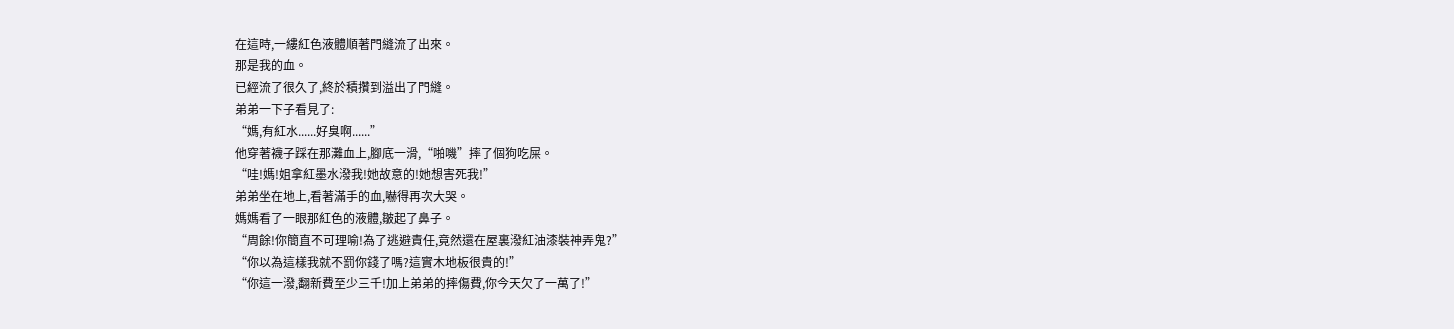在這時,一縷紅色液體順著門縫流了出來。
那是我的血。
已經流了很久了,終於積攢到溢出了門縫。
弟弟一下子看見了:
“媽,有紅水......好臭啊......”
他穿著襪子踩在那灘血上,腳底一滑,“啪嘰”摔了個狗吃屎。
“哇!媽!姐拿紅墨水潑我!她故意的!她想害死我!”
弟弟坐在地上,看著滿手的血,嚇得再次大哭。
媽媽看了一眼那紅色的液體,皺起了鼻子。
“周餘!你簡直不可理喻!為了逃避責任,竟然還在屋裏潑紅油漆裝神弄鬼?”
“你以為這樣我就不罰你錢了嗎?這實木地板很貴的!”
“你這一潑,翻新費至少三千!加上弟弟的摔傷費,你今天欠了一萬了!”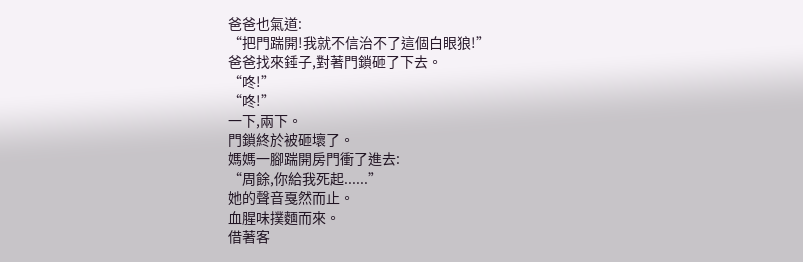爸爸也氣道:
“把門踹開!我就不信治不了這個白眼狼!”
爸爸找來錘子,對著門鎖砸了下去。
“咚!”
“咚!”
一下,兩下。
門鎖終於被砸壞了。
媽媽一腳踹開房門衝了進去:
“周餘,你給我死起......”
她的聲音戛然而止。
血腥味撲麵而來。
借著客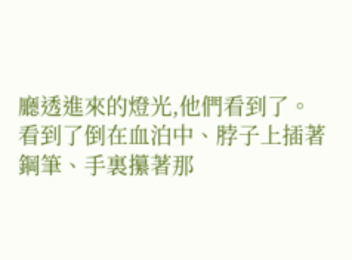廳透進來的燈光,他們看到了。
看到了倒在血泊中、脖子上插著鋼筆、手裏攥著那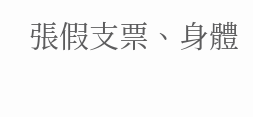張假支票、身體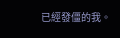已經發僵的我。